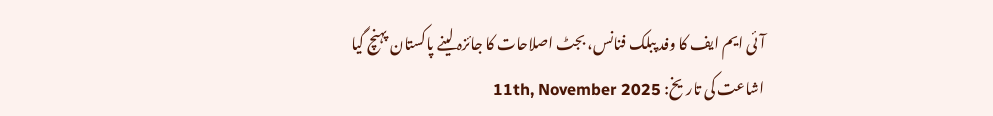آئی ایم ایف کا وفد پبلک فنانس، بجٹ اصلاحات کا جائزہ لینے پاکستان پہنچ گیا
اشاعت کی تاریخ: 11th, November 2025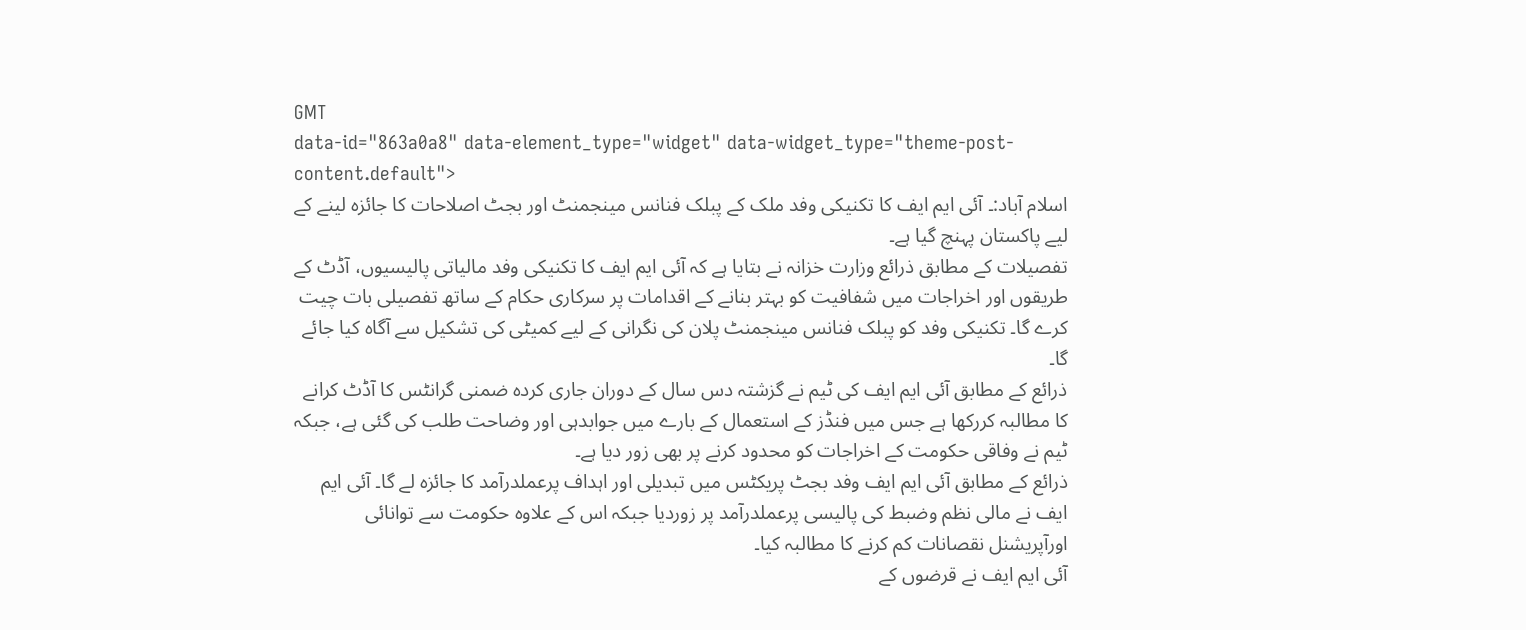GMT
data-id="863a0a8" data-element_type="widget" data-widget_type="theme-post-content.default">
اسلام آباد:۔ آئی ایم ایف کا تکنیکی وفد ملک کے پبلک فنانس مینجمنٹ اور بجٹ اصلاحات کا جائزہ لینے کے لیے پاکستان پہنچ گیا ہے۔
تفصیلات کے مطابق ذرائع وزارت خزانہ نے بتایا ہے کہ آئی ایم ایف کا تکنیکی وفد مالیاتی پالیسیوں، آڈٹ کے طریقوں اور اخراجات میں شفافیت کو بہتر بنانے کے اقدامات پر سرکاری حکام کے ساتھ تفصیلی بات چیت کرے گا۔ تکنیکی وفد کو پبلک فنانس مینجمنٹ پلان کی نگرانی کے لیے کمیٹی کی تشکیل سے آگاہ کیا جائے گا۔
ذرائع کے مطابق آئی ایم ایف کی ٹیم نے گزشتہ دس سال کے دوران جاری کردہ ضمنی گرانٹس کا آڈٹ کرانے کا مطالبہ کررکھا ہے جس میں فنڈز کے استعمال کے بارے میں جوابدہی اور وضاحت طلب کی گئی ہے، جبکہ ٹیم نے وفاقی حکومت کے اخراجات کو محدود کرنے پر بھی زور دیا ہے۔
ذرائع کے مطابق آئی ایم ایف وفد بجٹ پریکٹس میں تبدیلی اور اہداف پرعملدرآمد کا جائزہ لے گا۔ آئی ایم ایف نے مالی نظم وضبط کی پالیسی پرعملدرآمد پر زوردیا جبکہ اس کے علاوہ حکومت سے توانائی اورآپریشنل نقصانات کم کرنے کا مطالبہ کیا۔
آئی ایم ایف نے قرضوں کے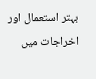بہتر استعمال اور اخراجات میں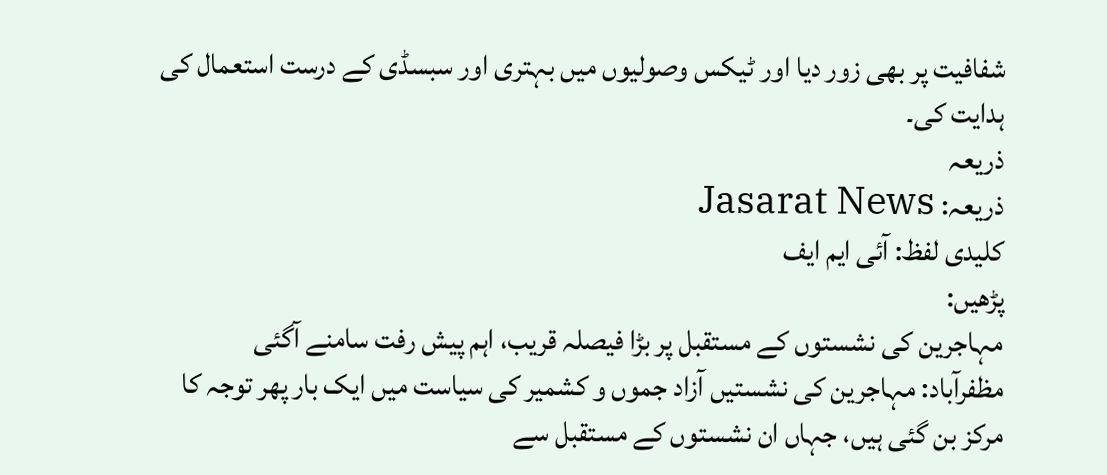شفافیت پر بھی زور دیا اور ٹیکس وصولیوں میں بہتری اور سبسڈی کے درست استعمال کی ہدایت کی۔
ذریعہ
ذریعہ: Jasarat News
کلیدی لفظ: آئی ایم ایف
پڑھیں:
مہاجرین کی نشستوں کے مستقبل پر بڑا فیصلہ قریب، اہم پیش رفت سامنے آگئی
مظفرآباد: مہاجرین کی نشستیں آزاد جموں و کشمیر کی سیاست میں ایک بار پھر توجہ کا مرکز بن گئی ہیں، جہاں ان نشستوں کے مستقبل سے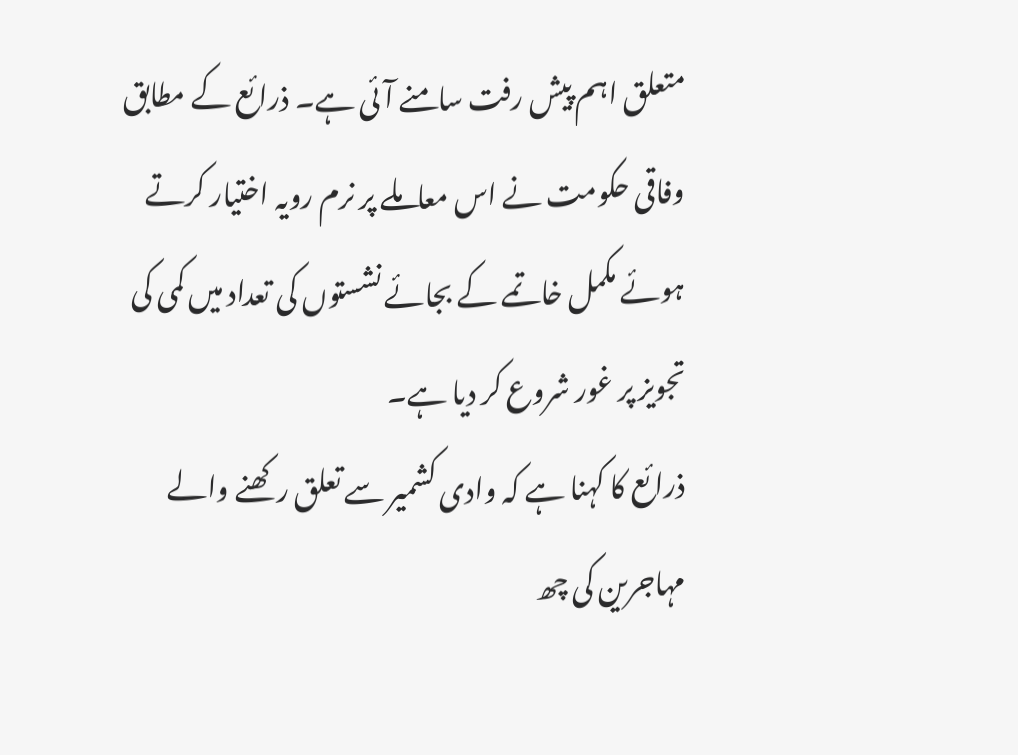متعلق اہم پیش رفت سامنے آئی ہے۔ ذرائع کے مطابق وفاقی حکومت نے اس معاملے پر نرم رویہ اختیار کرتے ہوئے مکمل خاتمے کے بجائے نشستوں کی تعداد میں کمی کی تجویز پر غور شروع کر دیا ہے۔
ذرائع کا کہنا ہے کہ وادی کشمیر سے تعلق رکھنے والے مہاجرین کی چھ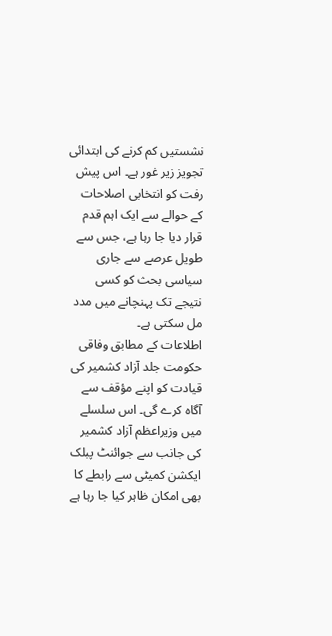نشستیں کم کرنے کی ابتدائی تجویز زیر غور ہے۔ اس پیش رفت کو انتخابی اصلاحات کے حوالے سے ایک اہم قدم قرار دیا جا رہا ہے، جس سے طویل عرصے سے جاری سیاسی بحث کو کسی نتیجے تک پہنچانے میں مدد مل سکتی ہے۔
اطلاعات کے مطابق وفاقی حکومت جلد آزاد کشمیر کی قیادت کو اپنے مؤقف سے آگاہ کرے گی۔ اس سلسلے میں وزیراعظم آزاد کشمیر کی جانب سے جوائنٹ پبلک ایکشن کمیٹی سے رابطے کا بھی امکان ظاہر کیا جا رہا ہے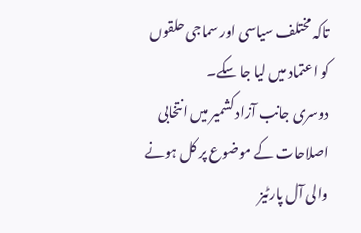تاکہ مختلف سیاسی اور سماجی حلقوں کو اعتماد میں لیا جا سکے۔
دوسری جانب آزاد کشمیر میں انتخابی اصلاحات کے موضوع پر کل ہونے والی آل پارٹیز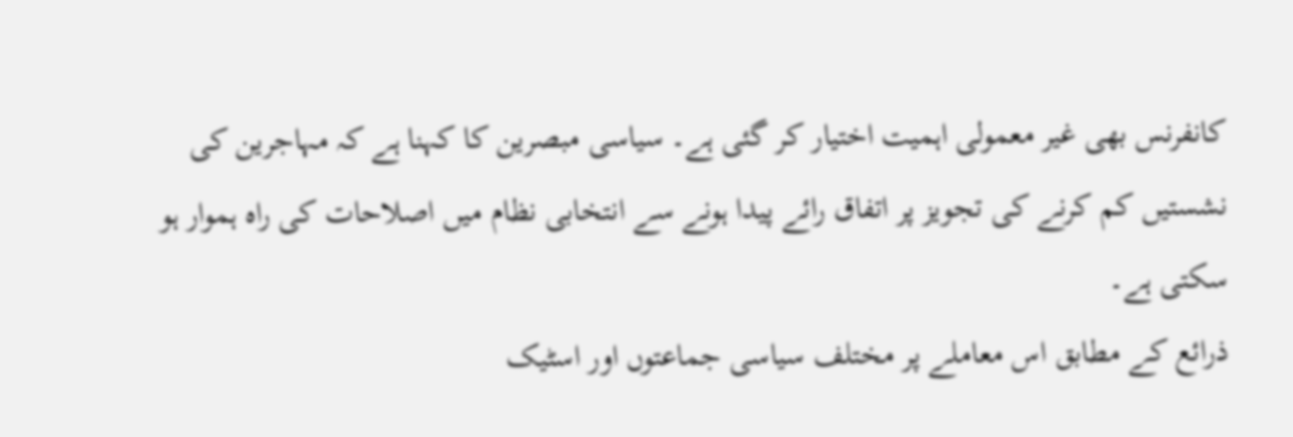کانفرنس بھی غیر معمولی اہمیت اختیار کر گئی ہے۔ سیاسی مبصرین کا کہنا ہے کہ مہاجرین کی نشستیں کم کرنے کی تجویز پر اتفاق رائے پیدا ہونے سے انتخابی نظام میں اصلاحات کی راہ ہموار ہو سکتی ہے۔
ذرائع کے مطابق اس معاملے پر مختلف سیاسی جماعتوں اور اسٹیک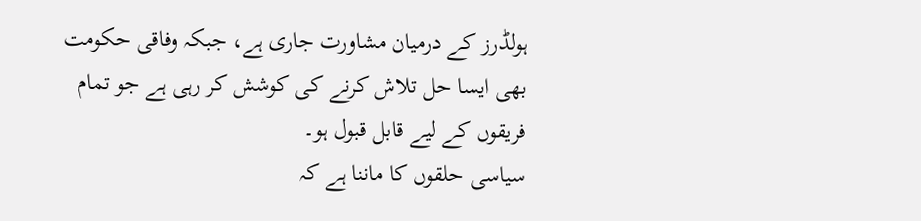ہولڈرز کے درمیان مشاورت جاری ہے، جبکہ وفاقی حکومت بھی ایسا حل تلاش کرنے کی کوشش کر رہی ہے جو تمام فریقوں کے لیے قابل قبول ہو۔
سیاسی حلقوں کا ماننا ہے کہ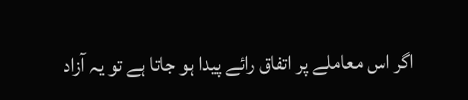اگر اس معاملے پر اتفاق رائے پیدا ہو جاتا ہے تو یہ آزاد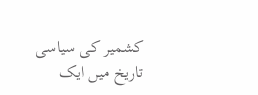کشمیر کی سیاسی تاریخ میں ایک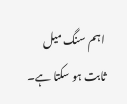اہم سنگ میل ثابت ہو سکتا ہے۔